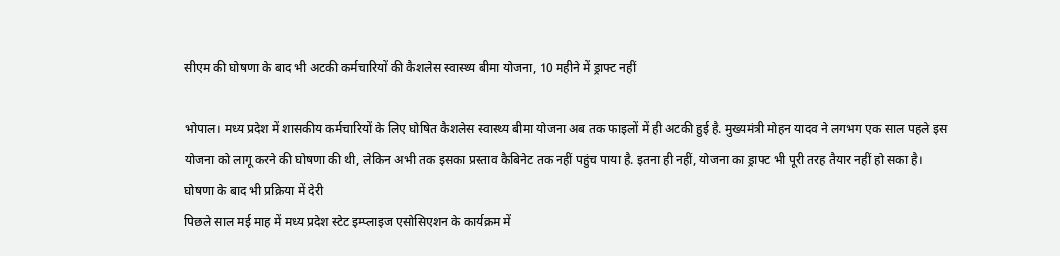सीएम की घोषणा के बाद भी अटकी कर्मचारियों की कैशलेस स्वास्थ्य बीमा योजना, 10 महीने में ड्राफ्ट नहीं

भोपाल। मध्य प्रदेश में शासकीय कर्मचारियों के लिए घोषित कैशलेस स्वास्थ्य बीमा योजना अब तक फाइलों में ही अटकी हुई है. मुख्यमंत्री मोहन यादव ने लगभग एक साल पहले इस योजना को लागू करने की घोषणा की थी, लेकिन अभी तक इसका प्रस्ताव कैबिनेट तक नहीं पहुंच पाया है. इतना ही नहीं, योजना का ड्राफ्ट भी पूरी तरह तैयार नहीं हो सका है।
घोषणा के बाद भी प्रक्रिया में देरी
पिछले साल मई माह में मध्य प्रदेश स्टेट इम्प्लाइज एसोसिएशन के कार्यक्रम में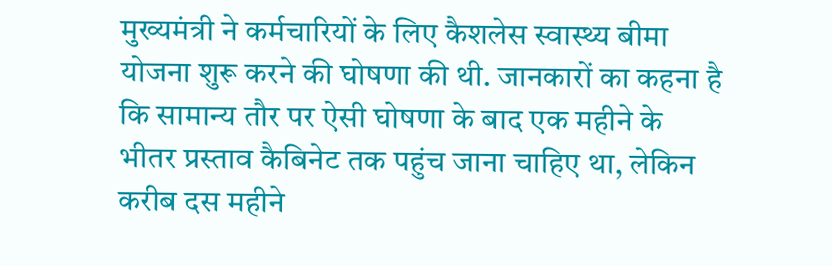मुख्यमंत्री ने कर्मचारियों के लिए कैशलेस स्वास्थ्य बीमा योजना शुरू करने की घोषणा की थी. जानकारों का कहना है कि सामान्य तौर पर ऐसी घोषणा के बाद एक महीने के भीतर प्रस्ताव कैबिनेट तक पहुंच जाना चाहिए था, लेकिन करीब दस महीने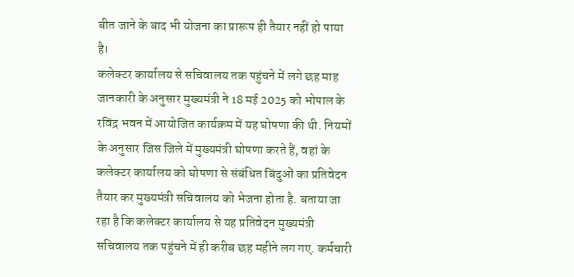बीत जाने के बाद भी योजना का प्रारूप ही तैयार नहीं हो पाया है।
कलेक्टर कार्यालय से सचिवालय तक पहुंचने में लगे छह माह
जानकारी के अनुसार मुख्यमंत्री ने 18 मई 2025 को भोपाल के रविंद्र भवन में आयोजित कार्यक्रम में यह घोषणा की थी. नियमों के अनुसार जिस जिले में मुख्यमंत्री घोषणा करते हैं, वहां के कलेक्टर कार्यालय को घोषणा से संबंधित बिंदुओं का प्रतिवेदन तैयार कर मुख्यमंत्री सचिवालय को भेजना होता है. बताया जा रहा है कि कलेक्टर कार्यालय से यह प्रतिवेदन मुख्यमंत्री सचिवालय तक पहुंचने में ही करीब छह महीने लग गए. कर्मचारी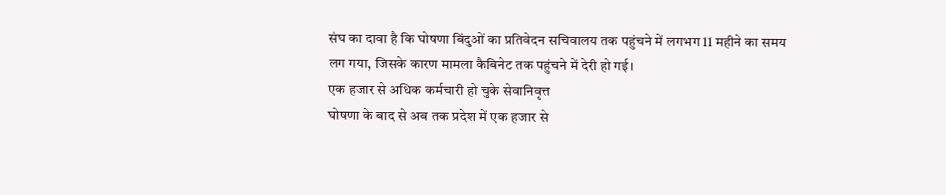संघ का दावा है कि घोषणा बिंदुओं का प्रतिवेदन सचिवालय तक पहुंचने में लगभग 11 महीने का समय लग गया, जिसके कारण मामला कैबिनेट तक पहुंचने में देरी हो गई।
एक हजार से अधिक कर्मचारी हो चुके सेवानिवृत्त
घोषणा के बाद से अब तक प्रदेश में एक हजार से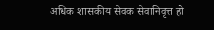अधिक शासकीय सेवक सेवानिवृत्त हो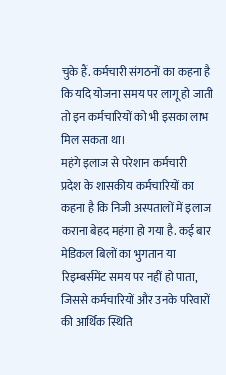चुके हैं. कर्मचारी संगठनों का कहना है कि यदि योजना समय पर लागू हो जाती तो इन कर्मचारियों को भी इसका लाभ मिल सकता था।
महंगे इलाज से परेशान कर्मचारी
प्रदेश के शासकीय कर्मचारियों का कहना है कि निजी अस्पतालों में इलाज कराना बेहद महंगा हो गया है. कई बार मेडिकल बिलों का भुगतान या रिइम्बर्समेंट समय पर नहीं हो पाता, जिससे कर्मचारियों और उनके परिवारों की आर्थिक स्थिति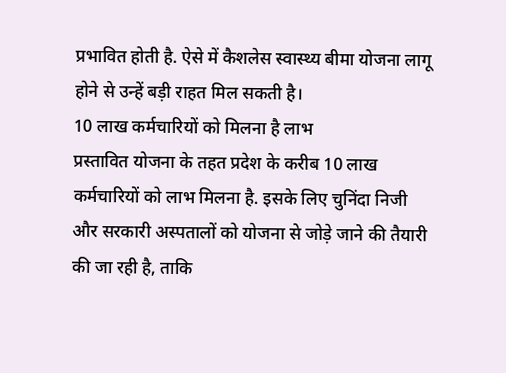प्रभावित होती है. ऐसे में कैशलेस स्वास्थ्य बीमा योजना लागू होने से उन्हें बड़ी राहत मिल सकती है।
10 लाख कर्मचारियों को मिलना है लाभ
प्रस्तावित योजना के तहत प्रदेश के करीब 10 लाख कर्मचारियों को लाभ मिलना है. इसके लिए चुनिंदा निजी और सरकारी अस्पतालों को योजना से जोड़े जाने की तैयारी की जा रही है, ताकि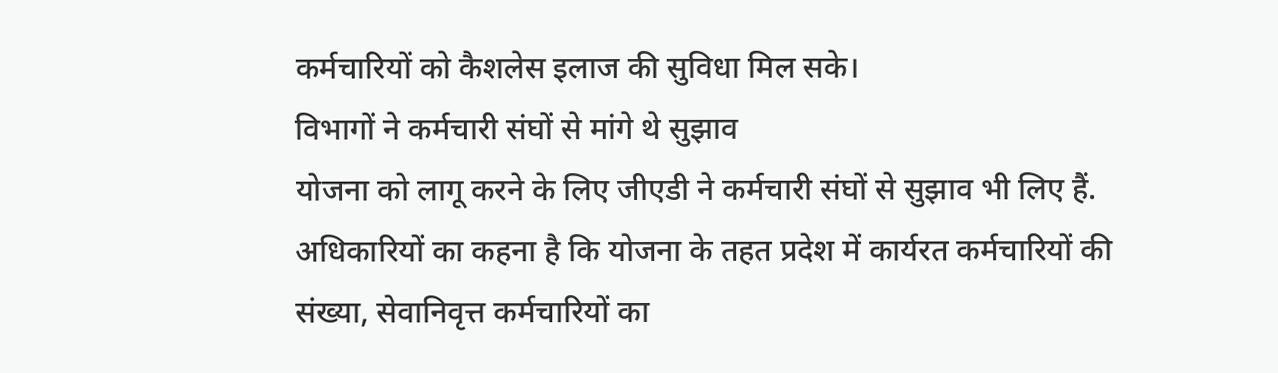कर्मचारियों को कैशलेस इलाज की सुविधा मिल सके।
विभागों ने कर्मचारी संघों से मांगे थे सुझाव
योजना को लागू करने के लिए जीएडी ने कर्मचारी संघों से सुझाव भी लिए हैं. अधिकारियों का कहना है कि योजना के तहत प्रदेश में कार्यरत कर्मचारियों की संख्या, सेवानिवृत्त कर्मचारियों का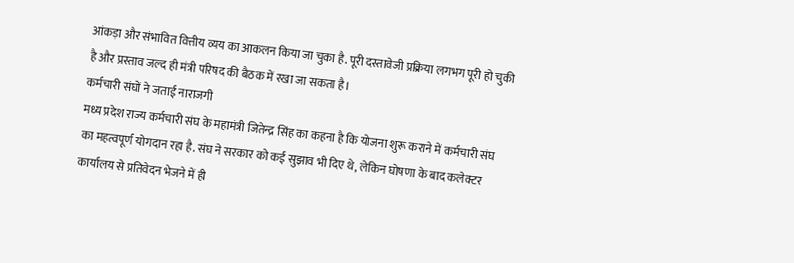आंकड़ा और संभावित वित्तीय व्यय का आकलन किया जा चुका है. पूरी दस्तावेजी प्रक्रिया लगभग पूरी हो चुकी है और प्रस्ताव जल्द ही मंत्री परिषद की बैठक में रखा जा सकता है।
कर्मचारी संघों ने जताई नाराजगी
मध्य प्रदेश राज्य कर्मचारी संघ के महामंत्री जितेन्द्र सिंह का कहना है कि योजना शुरू कराने में कर्मचारी संघ का महत्वपूर्ण योगदान रहा है. संघ ने सरकार को कई सुझाव भी दिए थे, लेकिन घोषणा के बाद कलेक्टर कार्यालय से प्रतिवेदन भेजने में ही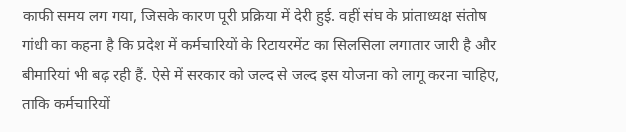काफी समय लग गया, जिसके कारण पूरी प्रक्रिया में देरी हुई. वहीं संघ के प्रांताध्यक्ष संतोष गांधी का कहना है कि प्रदेश में कर्मचारियों के रिटायरमेंट का सिलसिला लगातार जारी है और बीमारियां भी बढ़ रही हैं. ऐसे में सरकार को जल्द से जल्द इस योजना को लागू करना चाहिए, ताकि कर्मचारियों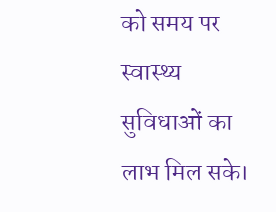को समय पर स्वास्थ्य सुविधाओं का लाभ मिल सके।